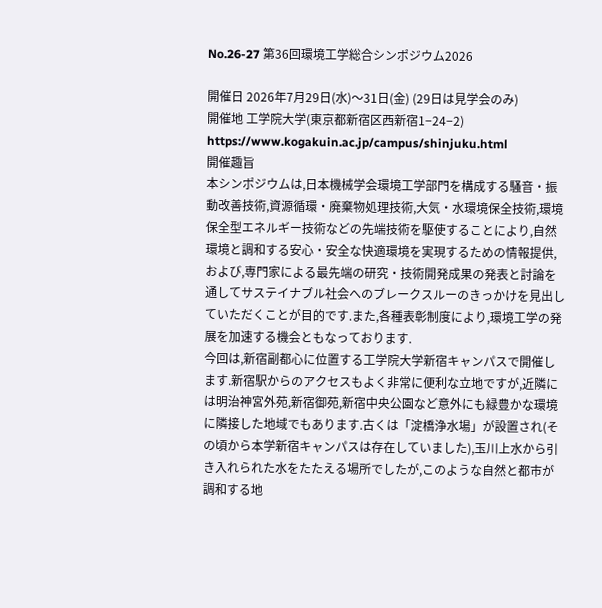No.26-27 第36回環境工学総合シンポジウム2026

開催日 2026年7月29日(水)〜31日(金) (29日は見学会のみ)
開催地 工学院大学(東京都新宿区西新宿1−24−2)
https://www.kogakuin.ac.jp/campus/shinjuku.html
開催趣旨
本シンポジウムは,日本機械学会環境工学部門を構成する騒音・振動改善技術,資源循環・廃棄物処理技術,大気・水環境保全技術,環境保全型エネルギー技術などの先端技術を駆使することにより,自然環境と調和する安心・安全な快適環境を実現するための情報提供,および,専門家による最先端の研究・技術開発成果の発表と討論を通してサステイナブル社会へのブレークスルーのきっかけを見出していただくことが目的です.また,各種表彰制度により,環境工学の発展を加速する機会ともなっております.
今回は,新宿副都心に位置する工学院大学新宿キャンパスで開催します.新宿駅からのアクセスもよく非常に便利な立地ですが,近隣には明治神宮外苑,新宿御苑,新宿中央公園など意外にも緑豊かな環境に隣接した地域でもあります.古くは「淀橋浄水場」が設置され(その頃から本学新宿キャンパスは存在していました),玉川上水から引き入れられた水をたたえる場所でしたが,このような自然と都市が調和する地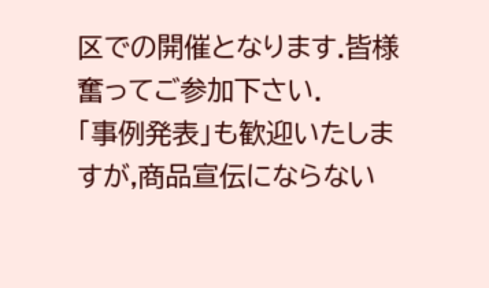区での開催となります.皆様奮ってご参加下さい.
「事例発表」も歓迎いたしますが,商品宣伝にならない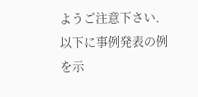ようご注意下さい.以下に事例発表の例を示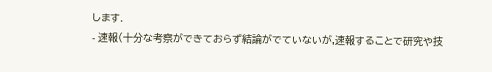します.
- 速報(十分な考察ができておらず結論がでていないが,速報することで研究や技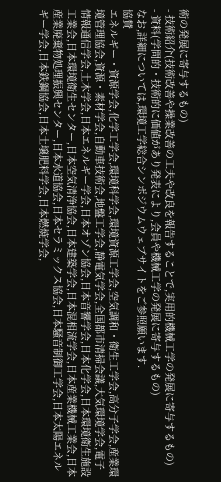術の発展に寄与するもの)
- 技術紹介(技術改善や操業改善の工夫や改良を報告することで,実用的機械工学の発展に寄与するもの)
- 資料(学問的・技術的に価値があり発表により,会員や機械工学の発展に寄与するもの)
なお,詳細については,環境工学総合シンポジウムウェブサイトをご参照願います.
協賛
エネルギー・資源学会,化学工学会,環境科学会,環境資源工学会,空気調和・衛生工学会,高分子学会,産業環境管理協会,資源・素材学会,自動車技術会,地盤工学会,静電気学会,全国都市清掃会議,大気環境学会,電子情報通信学会,土木学会,日本エネルギー学会,日本オゾン協会,日本音響学会,日本化学会,日本環境衛生施設工業会,日本環境衛生センター,日本空気清浄協会,日本建築学会,日本混相流学会,日本産業機械工業会,日本産業廃棄物処理振興センター,日本水道協会,日本セラミックス協会,日本騒音制御工学会,日本太陽エネルギー学会,日本鉄鋼協会,日本土壌肥料学会,日本燃焼学会,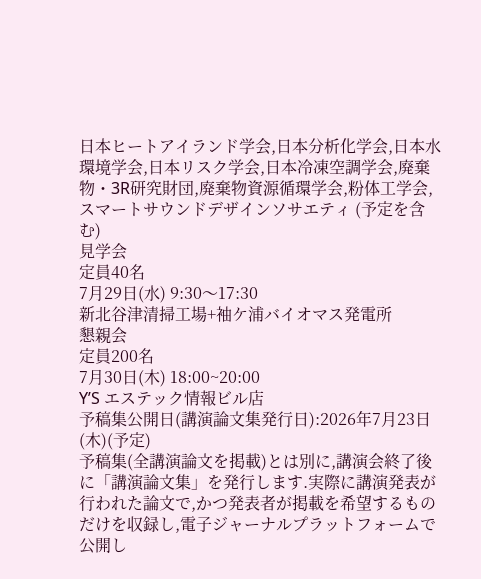日本ヒートアイランド学会,日本分析化学会,日本水環境学会,日本リスク学会,日本冷凍空調学会,廃棄物・3R研究財団,廃棄物資源循環学会,粉体工学会,スマートサウンドデザインソサエティ (予定を含む)
見学会
定員40名
7月29日(水) 9:30〜17:30
新北谷津清掃工場+袖ケ浦バイオマス発電所
懇親会
定員200名
7月30日(木) 18:00~20:00
Y’S エステック情報ビル店
予稿集公開日(講演論文集発行日):2026年7月23日(木)(予定)
予稿集(全講演論文を掲載)とは別に,講演会終了後に「講演論文集」を発行します.実際に講演発表が行われた論文で,かつ発表者が掲載を希望するものだけを収録し,電子ジャーナルプラットフォームで公開し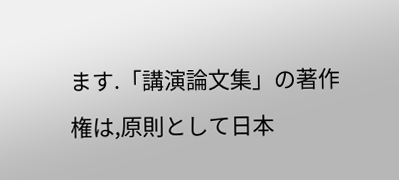ます.「講演論文集」の著作権は,原則として日本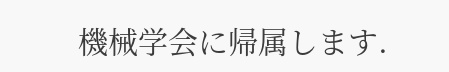機械学会に帰属します.